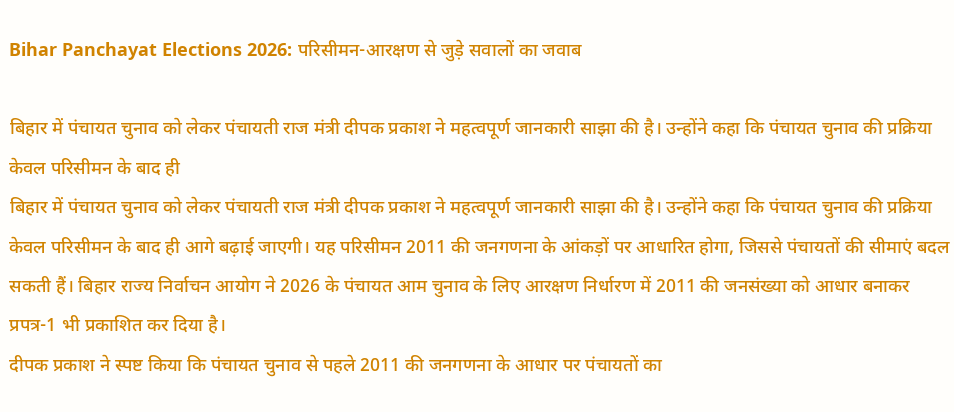Bihar Panchayat Elections 2026: परिसीमन-आरक्षण से जुड़े सवालों का जवाब

बिहार में पंचायत चुनाव को लेकर पंचायती राज मंत्री दीपक प्रकाश ने महत्वपूर्ण जानकारी साझा की है। उन्होंने कहा कि पंचायत चुनाव की प्रक्रिया केवल परिसीमन के बाद ही
बिहार में पंचायत चुनाव को लेकर पंचायती राज मंत्री दीपक प्रकाश ने महत्वपूर्ण जानकारी साझा की है। उन्होंने कहा कि पंचायत चुनाव की प्रक्रिया केवल परिसीमन के बाद ही आगे बढ़ाई जाएगी। यह परिसीमन 2011 की जनगणना के आंकड़ों पर आधारित होगा, जिससे पंचायतों की सीमाएं बदल सकती हैं। बिहार राज्य निर्वाचन आयोग ने 2026 के पंचायत आम चुनाव के लिए आरक्षण निर्धारण में 2011 की जनसंख्या को आधार बनाकर प्रपत्र-1 भी प्रकाशित कर दिया है।
दीपक प्रकाश ने स्पष्ट किया कि पंचायत चुनाव से पहले 2011 की जनगणना के आधार पर पंचायतों का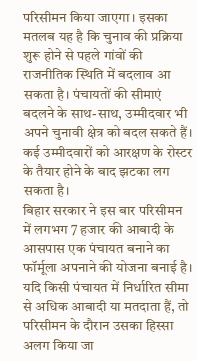परिसीमन किया जाएगा। इसका मतलब यह है कि चुनाव की प्रक्रिया शुरू होने से पहले गांवों की राजनीतिक स्थिति में बदलाव आ सकता है। पंचायतों की सीमाएं बदलने के साथ-साथ, उम्मीदवार भी अपने चुनावी क्षेत्र को बदल सकते हैं। कई उम्मीदवारों को आरक्षण के रोस्टर के तैयार होने के बाद झटका लग सकता है।
बिहार सरकार ने इस बार परिसीमन में लगभग 7 हजार की आबादी के आसपास एक पंचायत बनाने का फॉर्मूला अपनाने की योजना बनाई है। यदि किसी पंचायत में निर्धारित सीमा से अधिक आबादी या मतदाता हैं, तो परिसीमन के दौरान उसका हिस्सा अलग किया जा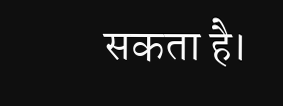सकता है।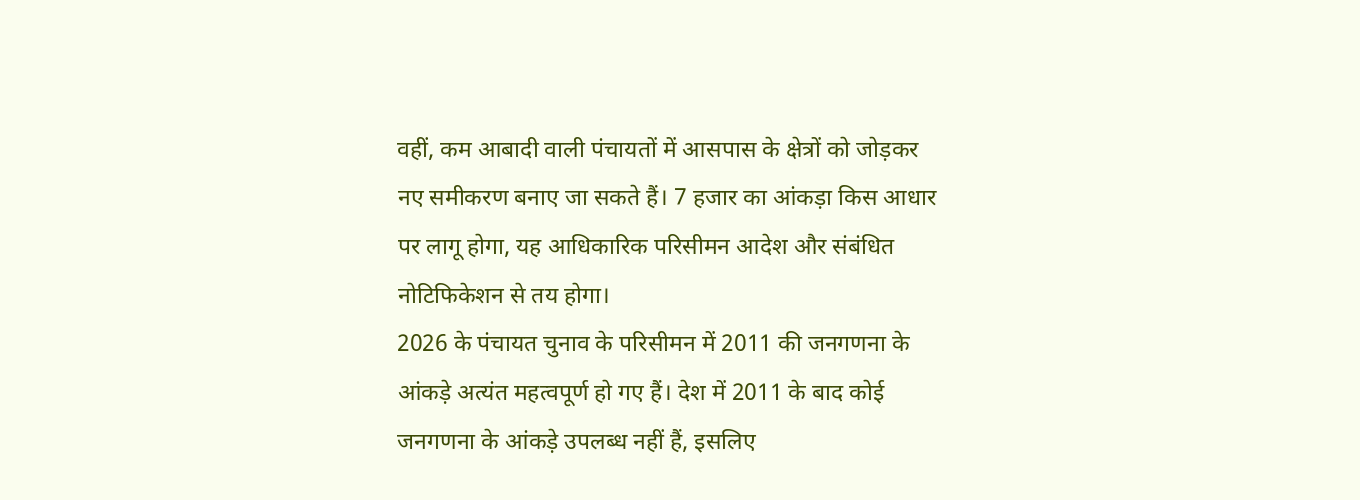वहीं, कम आबादी वाली पंचायतों में आसपास के क्षेत्रों को जोड़कर नए समीकरण बनाए जा सकते हैं। 7 हजार का आंकड़ा किस आधार पर लागू होगा, यह आधिकारिक परिसीमन आदेश और संबंधित नोटिफिकेशन से तय होगा।
2026 के पंचायत चुनाव के परिसीमन में 2011 की जनगणना के आंकड़े अत्यंत महत्वपूर्ण हो गए हैं। देश में 2011 के बाद कोई जनगणना के आंकड़े उपलब्ध नहीं हैं, इसलिए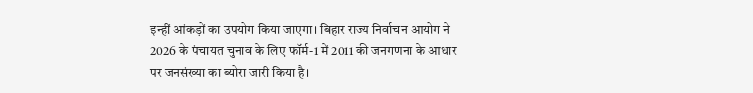इन्हीं आंकड़ों का उपयोग किया जाएगा। बिहार राज्य निर्वाचन आयोग ने 2026 के पंचायत चुनाव के लिए फॉर्म-1 में 2011 की जनगणना के आधार पर जनसंख्या का ब्योरा जारी किया है।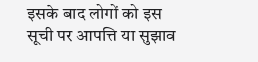इसके बाद लोगों को इस सूची पर आपत्ति या सुझाव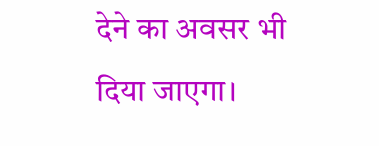देने का अवसर भी दिया जाएगा।